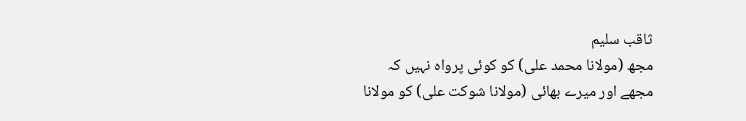ثاقب سلیم
مجھ (مولانا محمد علی) کو کوئی پرواہ نہیں کہ مجھے اور میرے بھائی (مولانا شوکت علی) کو مولانا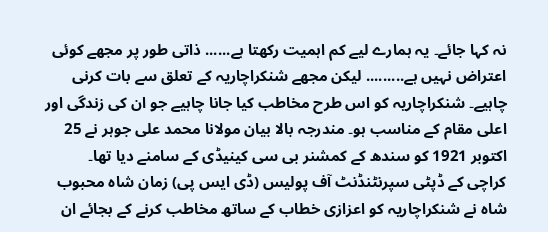نہ کہا جائے۔ یہ ہمارے لیے کم اہمیت رکھتا ہے...... ذاتی طور پر مجھے کوئی اعتراض نہیں ہے......... لیکن مجھے شنکراچاریہ کے تعلق سے بات کرنی چاہیے۔ شنکراچاریہ کو اس طرح مخاطب کیا جانا چاہیے جو ان کی زندگی اور اعلی مقام کے مناسب ہو۔ مندرجہ بالا بیان مولانا محمد علی جوہر نے 25 اکتوبر 1921 کو سندھ کے کمشنر بی سی کینیڈی کے سامنے دیا تھا۔
کراچی کے ڈپٹی سپرنٹنڈنٹ آف پولیس (ڈی ایس پی) زمان شاہ محبوب شاہ نے شنکراچاریہ کو اعزازی خطاب کے ساتھ مخاطب کرنے کے بجائے ان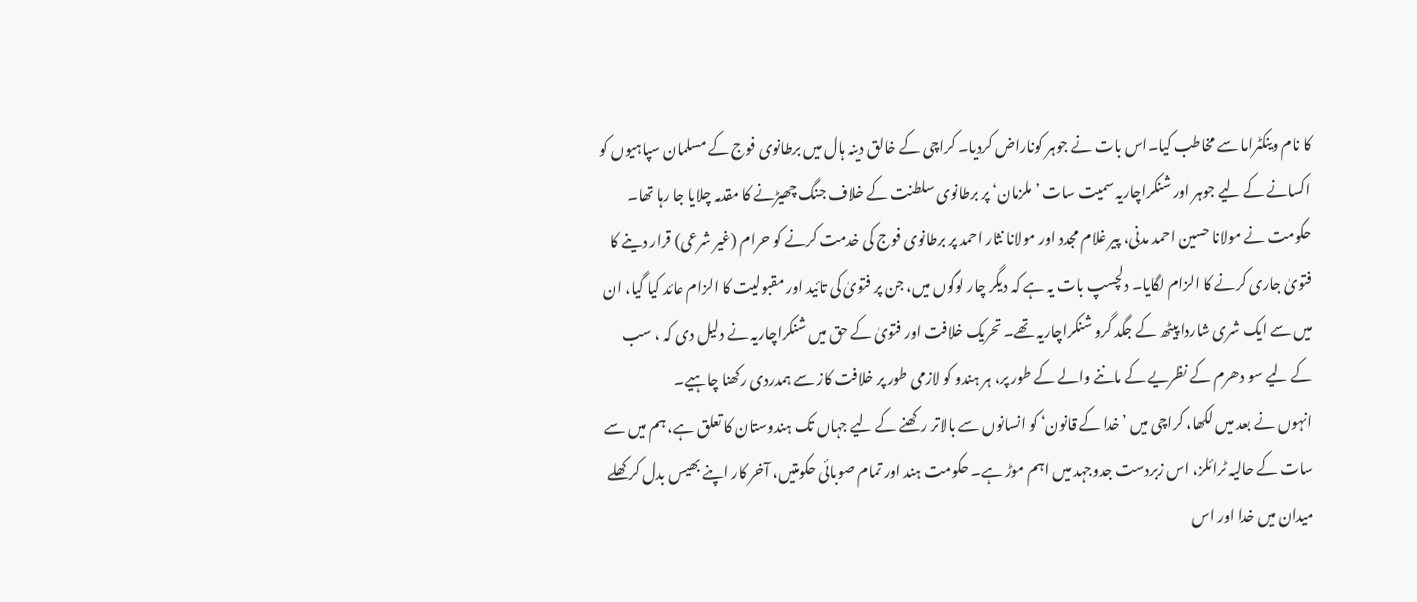کا نام وینکٹراما سے مخاطب کیا۔اس بات نے جوہر کوناراض کردیا۔ کراچی کے خالق دینہ ہال میں برطانوی فوج کے مسلمان سپاہیوں کو اکسانے کے لیے جوہر اور شنکراچاریہ سمیت سات ’ملزمان‘ پر برطانوی سلطنت کے خلاف جنگ چھیڑنے کا مقدمہ چلایا جا رہا تھا۔
حکومت نے مولانا حسین احمد مدنی، پیر غلام مجدد اور مولانا نثار احمد پر برطانوی فوج کی خدمت کرنے کو حرام (غیر شرعی) قرار دینے کا فتویٰ جاری کرنے کا الزام لگایا۔ دلچسپ بات یہ ہے کہ دیگر چار لوگوں میں، جن پر فتویٰ کی تائید اور مقبولیت کا الزام عائد کیا گیا، ان میں سے ایک شری شاردا پیٹھ کے جگد گرو شنکراچاریہ تھے۔ تحریک خلافت اور فتویٰ کے حق میں شنکراچاریہ نے دلیل دی کہ ، سب کے لیے سو دھرم کے نظریے کے ماننے والے کے طور پر، ہر ہندو کو لازمی طور پر خلافت کاز سے ہمدردی رکھنا چاہیے۔
انہوں نے بعد میں لکھا، کراچی میں ’خدا کے قانون‘ کو انسانوں سے بالاتر رکھنے کے لیے جہاں تک ہندوستان کا تعلق ہے، ہم میں سے سات کے حالیہ ٹرائلز، اس زبردست جدوجہد میں اہم موڑ ہے۔ حکومت ہند اور تمام صوبائی حکومتیں، آخر کار اپنے بھیس بدل کر کھلے میدان میں خدا اور اس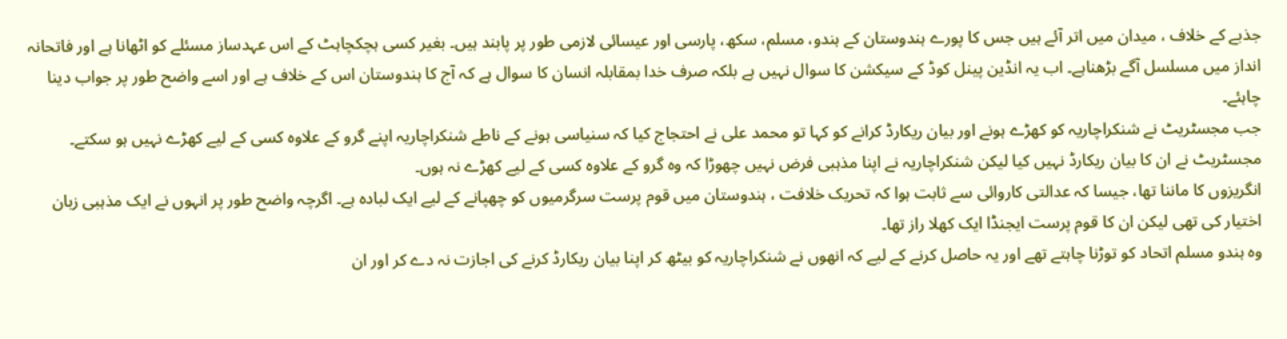جذبے کے خلاف ، میدان میں اتر آئے ہیں جس کا پورے ہندوستان کے ہندو، مسلم، سکھ، پارسی اور عیسائی لازمی طور پر پابند ہیں۔ بغیر کسی ہچکچاہٹ کے اس عہدساز مسئلے کو اٹھانا ہے اور فاتحانہ انداز میں مسلسل آگے بڑھناہے۔ اب یہ انڈین پینل کوڈ کے سیکشن کا سوال نہیں ہے بلکہ صرف خدا بمقابلہ انسان کا سوال ہے کہ آج کا ہندوستان اس کے خلاف ہے اور اسے واضح طور پر جواب دینا چاہئے۔
جب مجسٹریٹ نے شنکراچاریہ کو کھڑے ہونے اور بیان ریکارڈ کرانے کو کہا تو محمد علی نے احتجاج کیا کہ سنیاسی ہونے کے ناطے شنکراچاریہ اپنے گرو کے علاوہ کسی کے لیے کھڑے نہیں ہو سکتے۔ مجسٹریٹ نے ان کا بیان ریکارڈ نہیں کیا لیکن شنکراچاریہ نے اپنا مذہبی فرض نہیں چھوڑا کہ وہ گرو کے علاوہ کسی کے لیے کھڑے نہ ہوں۔
انگریزوں کا ماننا تھا، جیسا کہ عدالتی کاروائی سے ثابت ہوا کہ تحریک خلافت ، ہندوستان میں قوم پرست سرگرمیوں کو چھپانے کے لیے ایک لبادہ ہے۔ اگرچہ واضح طور پر انہوں نے ایک مذہبی زبان اختیار کی تھی لیکن ان کا قوم پرست ایجنڈا ایک کھلا راز تھا۔
وہ ہندو مسلم اتحاد کو توڑنا چاہتے تھے اور یہ حاصل کرنے کے لیے کہ انھوں نے شنکراچاریہ کو بیٹھ کر اپنا بیان ریکارڈ کرنے کی اجازت نہ دے کر اور ان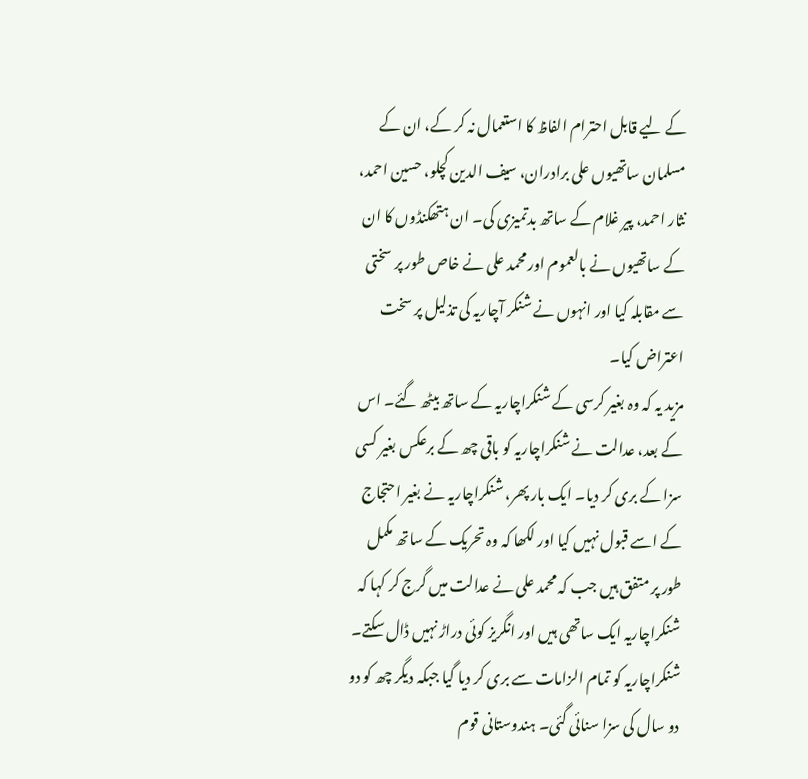کے لیے قابل احترام الفاظ کا استعمال نہ کر کے، ان کے مسلمان ساتھیوں علی برادران، سیف الدین کچلو، حسین احمد، نثار احمد، پیر غلام کے ساتھ بدتمیزی کی۔ ان ہتھکنڈوں کا ان کے ساتھیوں نے بالعموم اور محمد علی نے خاص طور پر سختی سے مقابلہ کیا اور انہوں نے شنکر آچاریہ کی تذلیل پر سخت اعتراض کیا۔
مزید یہ کہ وہ بغیر کرسی کے شنکراچاریہ کے ساتھ بیٹھ گئے۔ اس کے بعد، عدالت نے شنکراچاریہ کو باقی چھ کے برعکس بغیر کسی سزا کے بری کر دیا۔ ایک بار پھر، شنکراچاریہ نے بغیر احتجاج کے اسے قبول نہیں کیا اور لکھا کہ وہ تحریک کے ساتھ مکمل طور پر متفق ہیں جب کہ محمد علی نے عدالت میں گرج کر کہا کہ شنکراچاریہ ایک ساتھی ہیں اور انگریز کوئی دراڑ نہیں ڈال سکتے۔
شنکراچاریہ کو تمام الزامات سے بری کر دیا گیا جبکہ دیگر چھ کو دو دو سال کی سزا سنائی گئی۔ ہندوستانی قوم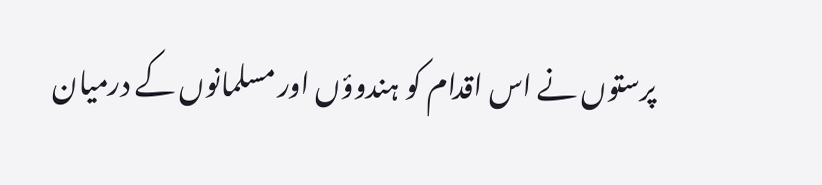پرستوں نے اس اقدام کو ہندوؤں اور مسلمانوں کے درمیان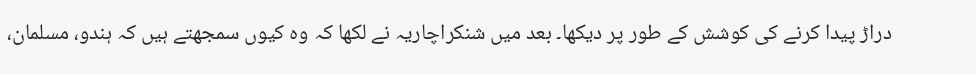دراڑ پیدا کرنے کی کوشش کے طور پر دیکھا۔ بعد میں شنکراچاریہ نے لکھا کہ وہ کیوں سمجھتے ہیں کہ ہندو، مسلمان،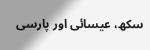سکھ، عیسائی اور پارسی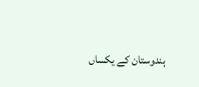ہندوستان کے یکساں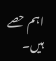اہم حصے ہیں۔